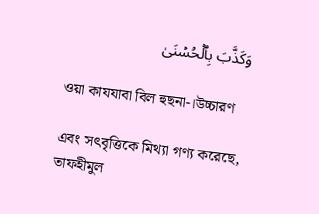وَكَذَّبَ بِٱلۡحُسۡنَىٰ

ওয়া কাযযাবা বিল হুছনা-।উচ্চারণ

এবং সৎবৃত্তিকে মিথ্যা গণ্য করেছে, তাফহীমুল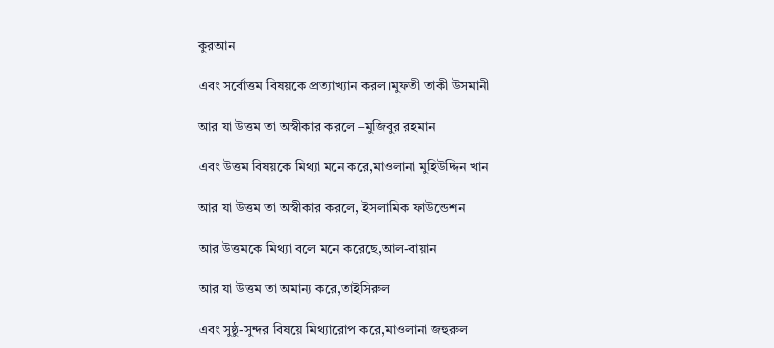কুরআন

এবং সর্বোত্তম বিষয়কে প্রত্যাখ্যান করল।মুফতী তাকী উসমানী

আর যা উত্তম তা অস্বীকার করলে –মুজিবুর রহমান

এবং উত্তম বিষয়কে মিথ্যা মনে করে,মাওলানা মুহিউদ্দিন খান

আর যা উত্তম তা অস্বীকার করলে, ইসলামিক ফাউন্ডেশন

আর উত্তমকে মিথ্যা বলে মনে করেছে,আল-বায়ান

আর যা উত্তম তা অমান্য করে,তাইসিরুল

এবং সুষ্ঠু-সুন্দর বিষয়ে মিথ্যারোপ করে,মাওলানা জহুরুল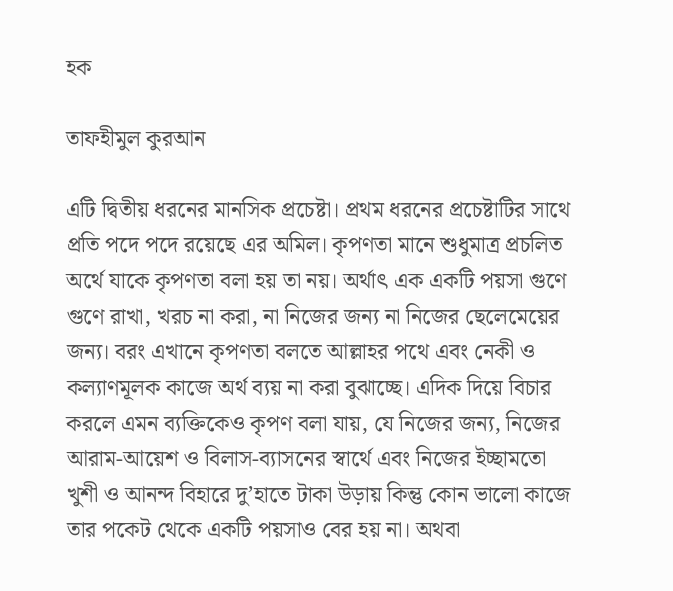হক

তাফহীমুল কুরআন

এটি দ্বিতীয় ধরনের মানসিক প্রচেষ্টা। প্রথম ধরনের প্রচেষ্টাটির সাথে প্রতি পদে পদে রয়েছে এর অমিল। কৃপণতা মানে শুধুমাত্র প্রচলিত অর্থে যাকে কৃপণতা বলা হয় তা নয়। অর্থাৎ এক একটি পয়সা গুণে গুণে রাখা, খরচ না করা, না নিজের জন্য না নিজের ছেলেমেয়ের জন্য। বরং এখানে কৃপণতা বলতে আল্লাহর পথে এবং নেকী ও কল্যাণমূলক কাজে অর্থ ব্যয় না করা বুঝাচ্ছে। এদিক দিয়ে বিচার করলে এমন ব্যক্তিকেও কৃপণ বলা যায়, যে নিজের জন্য, নিজের আরাম-আয়েশ ও বিলাস-ব্যাসনের স্বার্থে এবং নিজের ইচ্ছামতো খুশী ও আনন্দ বিহারে দু’হাতে টাকা উড়ায় কিন্তু কোন ভালো কাজে তার পকেট থেকে একটি পয়সাও বের হয় না। অথবা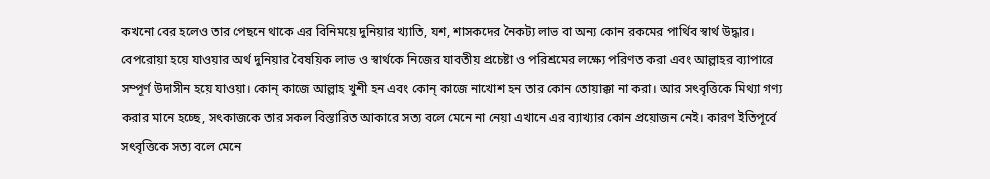কখনো বের হলেও তার পেছনে থাকে এর বিনিময়ে দুনিয়ার খ্যাতি, যশ, শাসকদের নৈকট্য লাভ বা অন্য কোন রকমের পার্থিব স্বার্থ উদ্ধার। বেপরোয়া হয়ে যাওয়ার অর্থ দুনিয়ার বৈষয়িক লাভ ও স্বার্থকে নিজের যাবতীয় প্রচেষ্টা ও পরিশ্রমের লক্ষ্যে পরিণত করা এবং আল্লাহর ব্যাপারে সম্পূর্ণ উদাসীন হয়ে যাওয়া। কোন্ কাজে আল্লাহ‌ খুশী হন এবং কোন্ কাজে নাখোশ হন তার কোন তোয়াক্কা না করা। আর সৎবৃত্তিকে মিথ্যা গণ্য করার মানে হচ্ছে, সৎকাজকে তার সকল বিস্তারিত আকারে সত্য বলে মেনে না নেয়া এখানে এর ব্যাখ্যার কোন প্রয়োজন নেই। কারণ ইতিপূর্বে সৎবৃত্তিকে সত্য বলে মেনে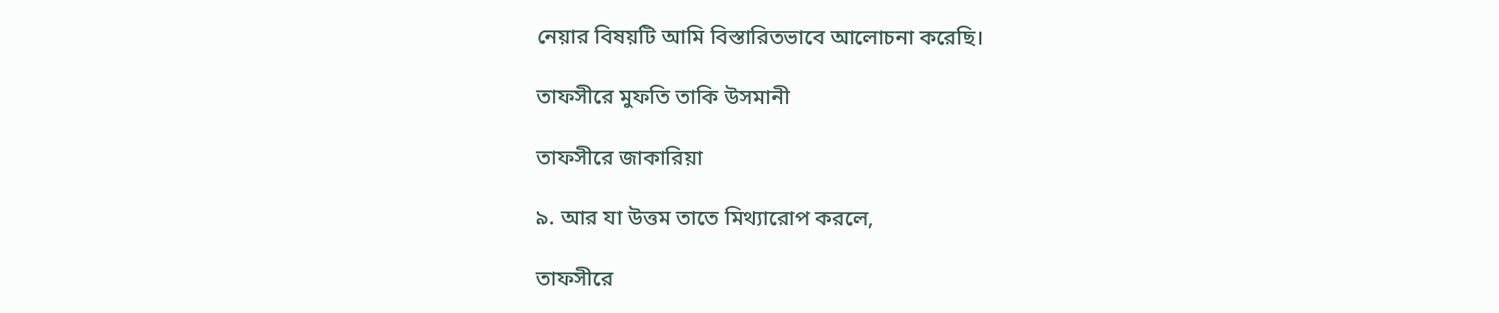নেয়ার বিষয়টি আমি বিস্তারিতভাবে আলোচনা করেছি।

তাফসীরে মুফতি তাকি উসমানী

তাফসীরে জাকারিয়া

৯. আর যা উত্তম তাতে মিথ্যারোপ করলে,

তাফসীরে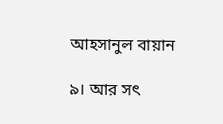আহসানুল বায়ান

৯। আর সৎ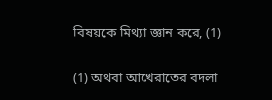বিষয়কে মিথ্যা জ্ঞান করে, (1)

(1) অথবা আখেরাতের বদলা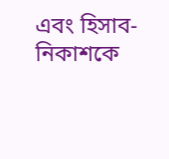এবং হিসাব-নিকাশকে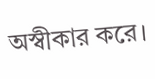অস্বীকার করে।